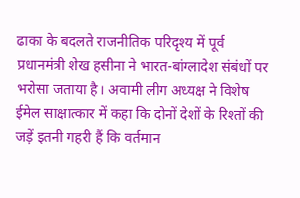ढाका के बदलते राजनीतिक परिदृश्य में पूर्व प्रधानमंत्री शेख हसीना ने भारत-बांग्लादेश संबंधों पर भरोसा जताया है। अवामी लीग अध्यक्ष ने विशेष ईमेल साक्षात्कार में कहा कि दोनों देशों के रिश्तों की जड़ें इतनी गहरी हैं कि वर्तमान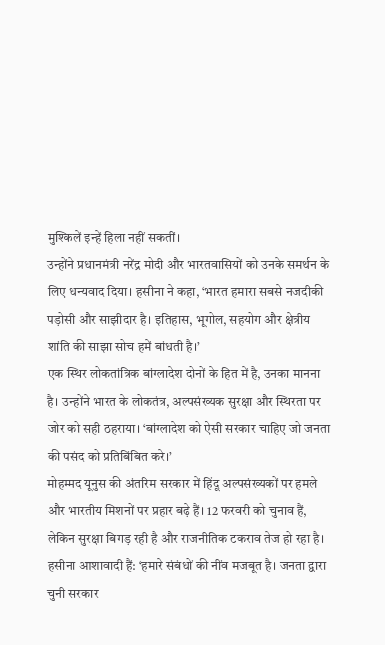मुश्किलें इन्हें हिला नहीं सकतीं।
उन्होंने प्रधानमंत्री नरेंद्र मोदी और भारतवासियों को उनके समर्थन के लिए धन्यवाद दिया। हसीना ने कहा, ‘भारत हमारा सबसे नजदीकी पड़ोसी और साझीदार है। इतिहास, भूगोल, सहयोग और क्षेत्रीय शांति की साझा सोच हमें बांधती है।’
एक स्थिर लोकतांत्रिक बांग्लादेश दोनों के हित में है, उनका मानना है। उन्होंने भारत के लोकतंत्र, अल्पसंख्यक सुरक्षा और स्थिरता पर जोर को सही ठहराया। ‘बांग्लादेश को ऐसी सरकार चाहिए जो जनता की पसंद को प्रतिबिंबित करे।’
मोहम्मद यूनुस की अंतरिम सरकार में हिंदू अल्पसंख्यकों पर हमले और भारतीय मिशनों पर प्रहार बढ़े हैं। 12 फरवरी को चुनाव हैं, लेकिन सुरक्षा बिगड़ रही है और राजनीतिक टकराव तेज हो रहा है।
हसीना आशावादी हैं: ‘हमारे संबंधों की नींव मजबूत है। जनता द्वारा चुनी सरकार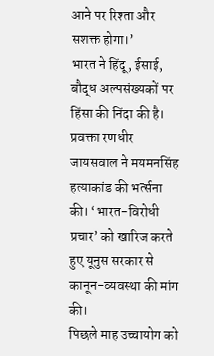आने पर रिश्ता और सशक्त होगा।’
भारत ने हिंदू, ईसाई, बौद्ध अल्पसंख्यकों पर हिंसा की निंदा की है। प्रवक्ता रणधीर जायसवाल ने मयमनसिंह हत्याकांड की भर्त्सना की। ‘भारत-विरोधी प्रचार’ को खारिज करते हुए यूनुस सरकार से कानून-व्यवस्था की मांग की।
पिछले माह उच्चायोग को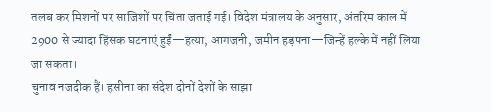तलब कर मिशनों पर साजिशों पर चिंता जताई गई। विदेश मंत्रालय के अनुसार, अंतरिम काल में 2900 से ज्यादा हिंसक घटनाएं हुईं—हत्या, आगजनी, जमीन हड़पना—जिन्हें हल्के में नहीं लिया जा सकता।
चुनाव नजदीक हैं। हसीना का संदेश दोनों देशों के साझा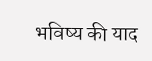भविष्य की याद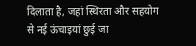दिलाता है, जहां स्थिरता और सहयोग से नई ऊंचाइयां छुई जा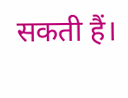सकती हैं।